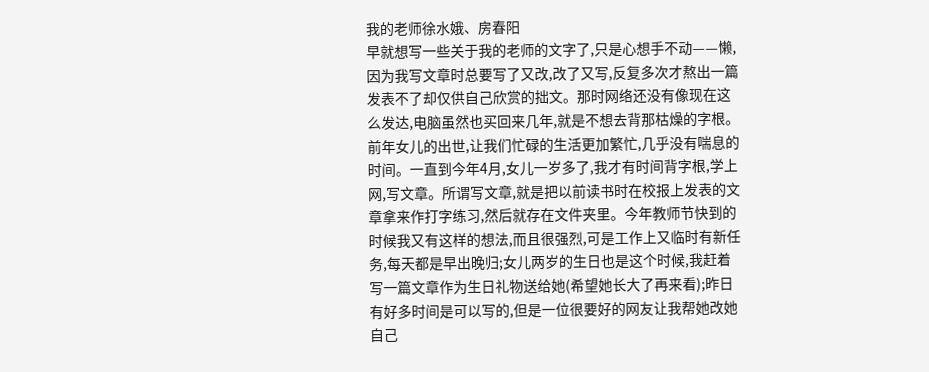我的老师徐水娥、房春阳
早就想写一些关于我的老师的文字了,只是心想手不动——懒,因为我写文章时总要写了又改,改了又写,反复多次才熬出一篇发表不了却仅供自己欣赏的拙文。那时网络还没有像现在这么发达,电脑虽然也买回来几年,就是不想去背那枯燥的字根。前年女儿的出世,让我们忙碌的生活更加繁忙,几乎没有喘息的时间。一直到今年4月,女儿一岁多了,我才有时间背字根,学上网,写文章。所谓写文章,就是把以前读书时在校报上发表的文章拿来作打字练习,然后就存在文件夹里。今年教师节快到的时候我又有这样的想法,而且很强烈,可是工作上又临时有新任务,每天都是早出晚归;女儿两岁的生日也是这个时候,我赶着写一篇文章作为生日礼物送给她(希望她长大了再来看);昨日有好多时间是可以写的,但是一位很要好的网友让我帮她改她自己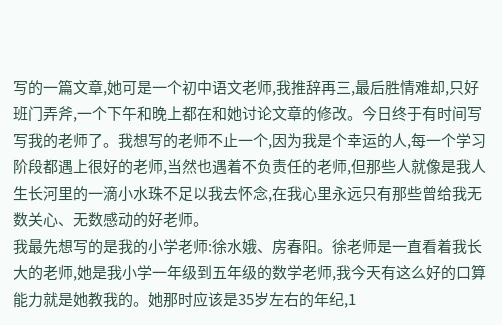写的一篇文章,她可是一个初中语文老师,我推辞再三,最后胜情难却,只好班门弄斧,一个下午和晚上都在和她讨论文章的修改。今日终于有时间写写我的老师了。我想写的老师不止一个,因为我是个幸运的人,每一个学习阶段都遇上很好的老师,当然也遇着不负责任的老师,但那些人就像是我人生长河里的一滴小水珠不足以我去怀念,在我心里永远只有那些曾给我无数关心、无数感动的好老师。
我最先想写的是我的小学老师:徐水娥、房春阳。徐老师是一直看着我长大的老师,她是我小学一年级到五年级的数学老师,我今天有这么好的口算能力就是她教我的。她那时应该是35岁左右的年纪,1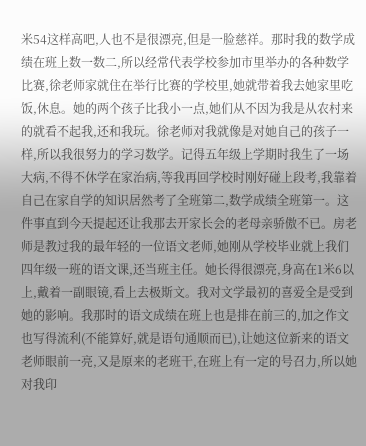米54这样高吧,人也不是很漂亮,但是一脸慈祥。那时我的数学成绩在班上数一数二,所以经常代表学校参加市里举办的各种数学比赛,徐老师家就住在举行比赛的学校里,她就带着我去她家里吃饭,休息。她的两个孩子比我小一点,她们从不因为我是从农村来的就看不起我,还和我玩。徐老师对我就像是对她自己的孩子一样,所以我很努力的学习数学。记得五年级上学期时我生了一场大病,不得不休学在家治病,等我再回学校时刚好碰上段考,我靠着自己在家自学的知识居然考了全班第二,数学成绩全班第一。这件事直到今天提起还让我那去开家长会的老母亲骄傲不已。房老师是教过我的最年轻的一位语文老师,她刚从学校毕业就上我们四年级一班的语文课,还当班主任。她长得很漂亮,身高在1米6以上,戴着一副眼镜,看上去极斯文。我对文学最初的喜爱全是受到她的影响。我那时的语文成绩在班上也是排在前三的,加之作文也写得流利(不能算好,就是语句通顺而已),让她这位新来的语文老师眼前一亮,又是原来的老班干,在班上有一定的号召力,所以她对我印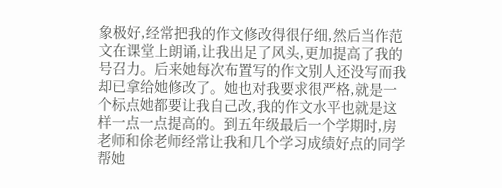象极好,经常把我的作文修改得很仔细,然后当作范文在课堂上朗诵,让我出足了风头,更加提高了我的号召力。后来她每次布置写的作文别人还没写而我却已拿给她修改了。她也对我要求很严格,就是一个标点她都要让我自己改,我的作文水平也就是这样一点一点提高的。到五年级最后一个学期时,房老师和俆老师经常让我和几个学习成绩好点的同学帮她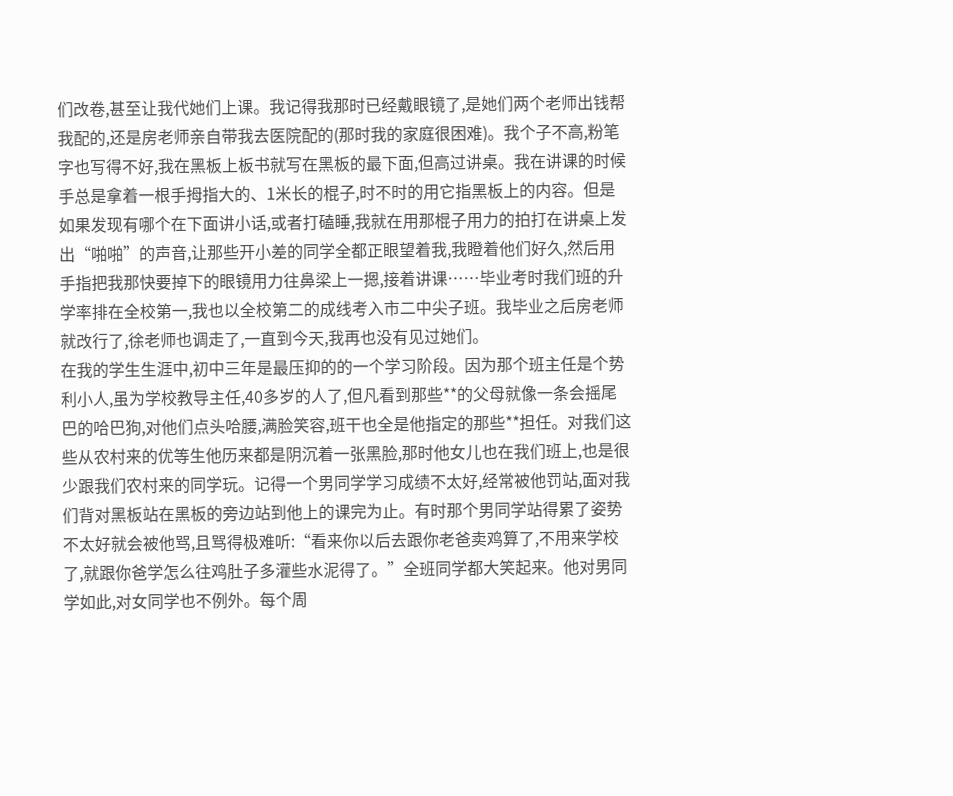们改卷,甚至让我代她们上课。我记得我那时已经戴眼镜了,是她们两个老师出钱帮我配的,还是房老师亲自带我去医院配的(那时我的家庭很困难)。我个子不高,粉笔字也写得不好,我在黑板上板书就写在黑板的最下面,但高过讲桌。我在讲课的时候手总是拿着一根手拇指大的、1米长的棍子,时不时的用它指黑板上的内容。但是如果发现有哪个在下面讲小话,或者打磕睡,我就在用那棍子用力的拍打在讲桌上发出“啪啪”的声音,让那些开小差的同学全都正眼望着我,我瞪着他们好久,然后用手指把我那快要掉下的眼镜用力往鼻梁上一摁,接着讲课……毕业考时我们班的升学率排在全校第一,我也以全校第二的成线考入市二中尖子班。我毕业之后房老师就改行了,徐老师也调走了,一直到今天,我再也没有见过她们。
在我的学生生涯中,初中三年是最压抑的的一个学习阶段。因为那个班主任是个势利小人,虽为学校教导主任,40多岁的人了,但凡看到那些**的父母就像一条会摇尾巴的哈巴狗,对他们点头哈腰,满脸笑容,班干也全是他指定的那些**担任。对我们这些从农村来的优等生他历来都是阴沉着一张黑脸,那时他女儿也在我们班上,也是很少跟我们农村来的同学玩。记得一个男同学学习成绩不太好,经常被他罚站,面对我们背对黑板站在黑板的旁边站到他上的课完为止。有时那个男同学站得累了姿势不太好就会被他骂,且骂得极难听:“看来你以后去跟你老爸卖鸡算了,不用来学校了,就跟你爸学怎么往鸡肚子多灌些水泥得了。”全班同学都大笑起来。他对男同学如此,对女同学也不例外。每个周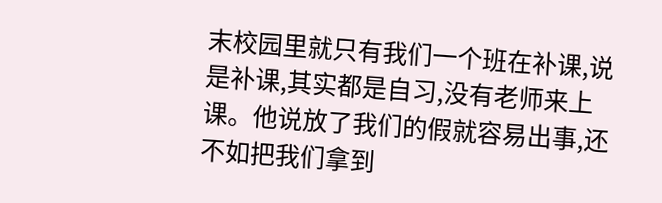末校园里就只有我们一个班在补课,说是补课,其实都是自习,没有老师来上课。他说放了我们的假就容易出事,还不如把我们拿到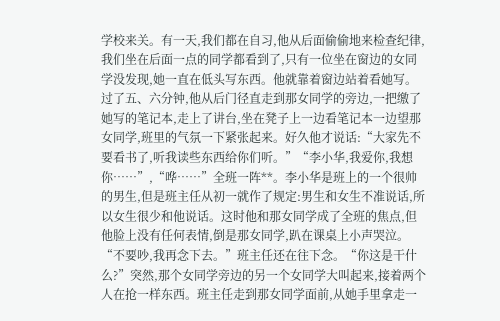学校来关。有一天,我们都在自习,他从后面偷偷地来检查纪律,我们坐在后面一点的同学都看到了,只有一位坐在窗边的女同学没发现,她一直在低头写东西。他就靠着窗边站着看她写。过了五、六分钟,他从后门径直走到那女同学的旁边,一把缴了她写的笔记本,走上了讲台,坐在凳子上一边看笔记本一边望那女同学,班里的气氛一下紧张起来。好久他才说话:“大家先不要看书了,听我读些东西给你们听。”“李小华,我爱你,我想你……”,“哗……”全班一阵**。李小华是班上的一个很帅的男生,但是班主任从初一就作了规定:男生和女生不准说话,所以女生很少和他说话。这时他和那女同学成了全班的焦点,但他脸上没有任何表情,倒是那女同学,趴在课桌上小声哭泣。“不要吵,我再念下去。”班主任还在往下念。“你这是干什么?”突然,那个女同学旁边的另一个女同学大叫起来,接着两个人在抢一样东西。班主任走到那女同学面前,从她手里拿走一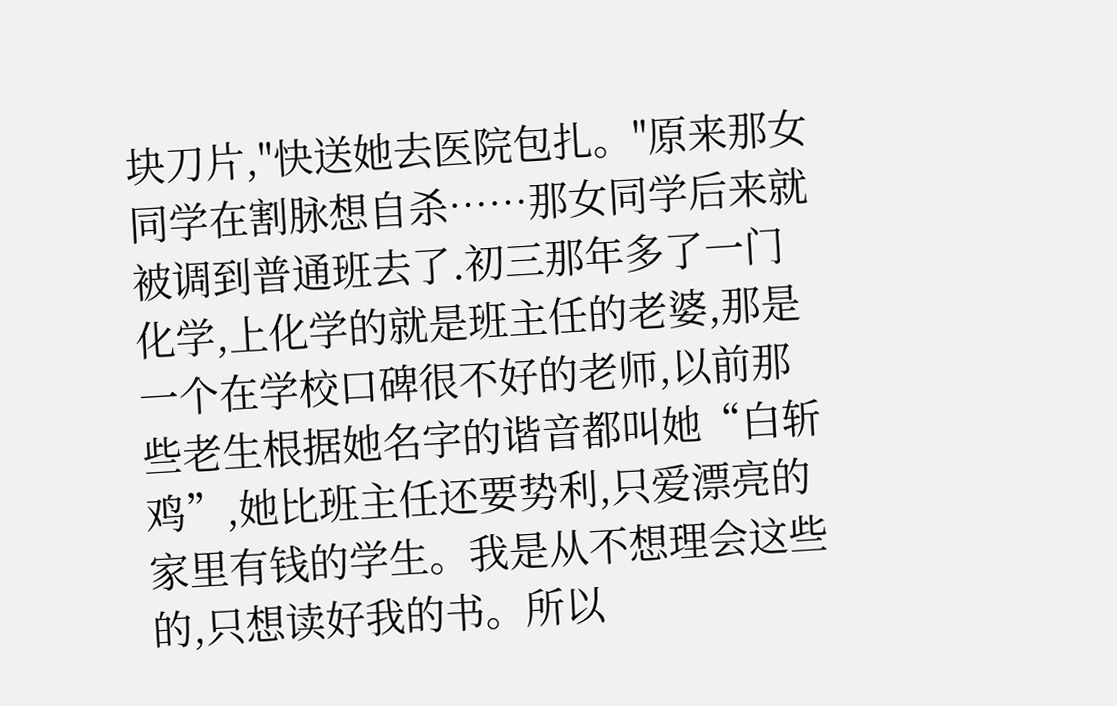块刀片,"快送她去医院包扎。"原来那女同学在割脉想自杀……那女同学后来就被调到普通班去了.初三那年多了一门化学,上化学的就是班主任的老婆,那是一个在学校口碑很不好的老师,以前那些老生根据她名字的谐音都叫她“白斩鸡”,她比班主任还要势利,只爱漂亮的家里有钱的学生。我是从不想理会这些的,只想读好我的书。所以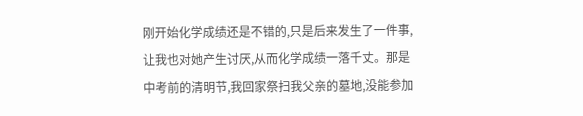刚开始化学成绩还是不错的,只是后来发生了一件事,让我也对她产生讨厌,从而化学成绩一落千丈。那是中考前的清明节,我回家祭扫我父亲的墓地,没能参加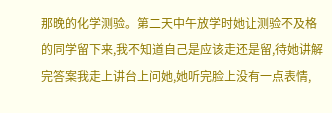那晚的化学测验。第二天中午放学时她让测验不及格的同学留下来,我不知道自己是应该走还是留,待她讲解完答案我走上讲台上问她,她听完脸上没有一点表情,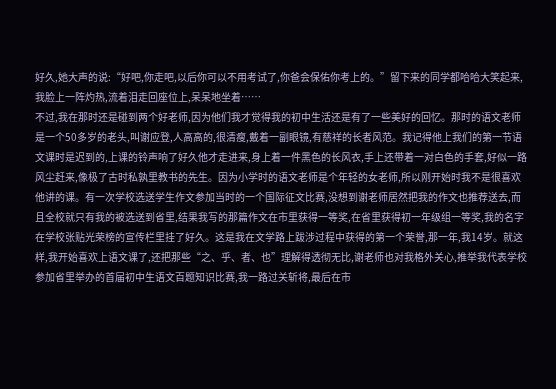好久,她大声的说:“好吧,你走吧,以后你可以不用考试了,你爸会保佑你考上的。”留下来的同学都哈哈大笑起来,我脸上一阵灼热,流着泪走回座位上,呆呆地坐着……
不过,我在那时还是碰到两个好老师,因为他们我才觉得我的初中生活还是有了一些美好的回忆。那时的语文老师是一个50多岁的老头,叫谢应登,人高高的,很清瘦,戴着一副眼镜,有慈祥的长者风范。我记得他上我们的第一节语文课时是迟到的,上课的铃声响了好久他才走进来,身上着一件黑色的长风衣,手上还带着一对白色的手套,好似一路风尘赶来,像极了古时私孰里教书的先生。因为小学时的语文老师是个年轻的女老师,所以刚开始时我不是很喜欢他讲的课。有一次学校选送学生作文参加当时的一个国际征文比赛,没想到谢老师居然把我的作文也推荐送去,而且全校就只有我的被选送到省里,结果我写的那篇作文在市里获得一等奖,在省里获得初一年级组一等奖,我的名字在学校张贴光荣榜的宣传栏里挂了好久。这是我在文学路上跋涉过程中获得的第一个荣誉,那一年,我14岁。就这样,我开始喜欢上语文课了,还把那些“之、乎、者、也”理解得透彻无比,谢老师也对我格外关心,推举我代表学校参加省里举办的首届初中生语文百题知识比赛,我一路过关斩将,最后在市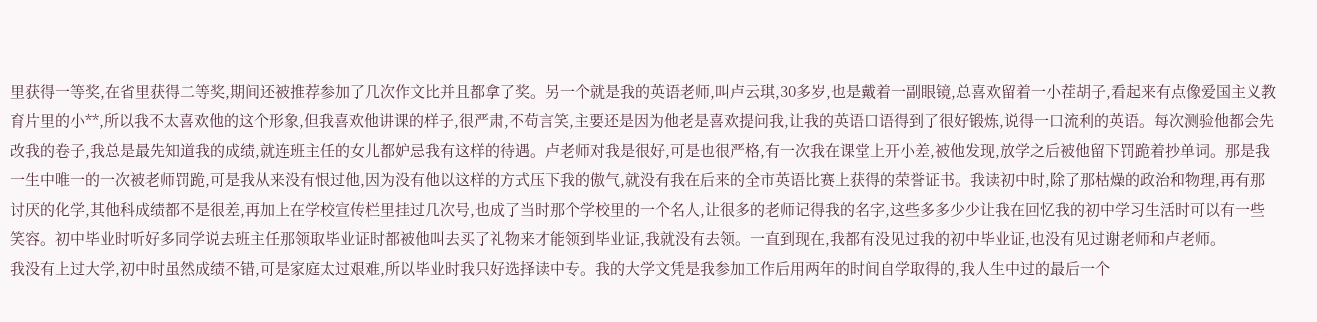里获得一等奖,在省里获得二等奖,期间还被推荐参加了几次作文比并且都拿了奖。另一个就是我的英语老师,叫卢云琪,30多岁,也是戴着一副眼镜,总喜欢留着一小茬胡子,看起来有点像爱国主义教育片里的小**,所以我不太喜欢他的这个形象,但我喜欢他讲课的样子,很严肃,不苟言笑,主要还是因为他老是喜欢提问我,让我的英语口语得到了很好锻炼,说得一口流利的英语。每次测验他都会先改我的卷子,我总是最先知道我的成绩,就连班主任的女儿都妒忌我有这样的待遇。卢老师对我是很好,可是也很严格,有一次我在课堂上开小差,被他发现,放学之后被他留下罚跪着抄单词。那是我一生中唯一的一次被老师罚跪,可是我从来没有恨过他,因为没有他以这样的方式压下我的傲气,就没有我在后来的全市英语比赛上获得的荣誉证书。我读初中时,除了那枯燥的政治和物理,再有那讨厌的化学,其他科成绩都不是很差,再加上在学校宣传栏里挂过几次号,也成了当时那个学校里的一个名人,让很多的老师记得我的名字,这些多多少少让我在回忆我的初中学习生活时可以有一些笑容。初中毕业时听好多同学说去班主任那领取毕业证时都被他叫去买了礼物来才能领到毕业证,我就没有去领。一直到现在,我都有没见过我的初中毕业证,也没有见过谢老师和卢老师。
我没有上过大学,初中时虽然成绩不错,可是家庭太过艰难,所以毕业时我只好选择读中专。我的大学文凭是我参加工作后用两年的时间自学取得的,我人生中过的最后一个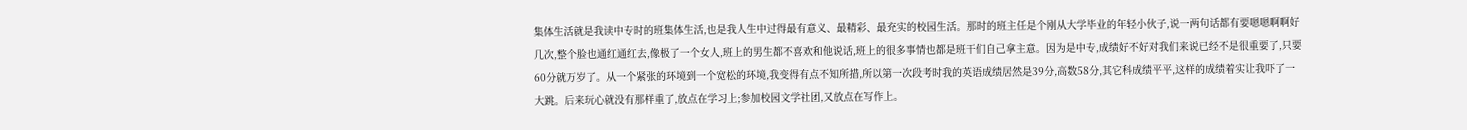集体生活就是我读中专时的班集体生活,也是我人生中过得最有意义、最精彩、最充实的校园生活。那时的班主任是个刚从大学毕业的年轻小伙子,说一两句话都有要嗯嗯啊啊好几次,整个脸也通红通红去,像极了一个女人,班上的男生都不喜欢和他说话,班上的很多事情也都是班干们自己拿主意。因为是中专,成绩好不好对我们来说已经不是很重要了,只要60分就万岁了。从一个紧张的环境到一个宽松的环境,我变得有点不知所措,所以第一次段考时我的英语成绩居然是39分,高数58分,其它科成绩平平,这样的成绩着实让我吓了一大跳。后来玩心就没有那样重了,放点在学习上;参加校园文学社团,又放点在写作上。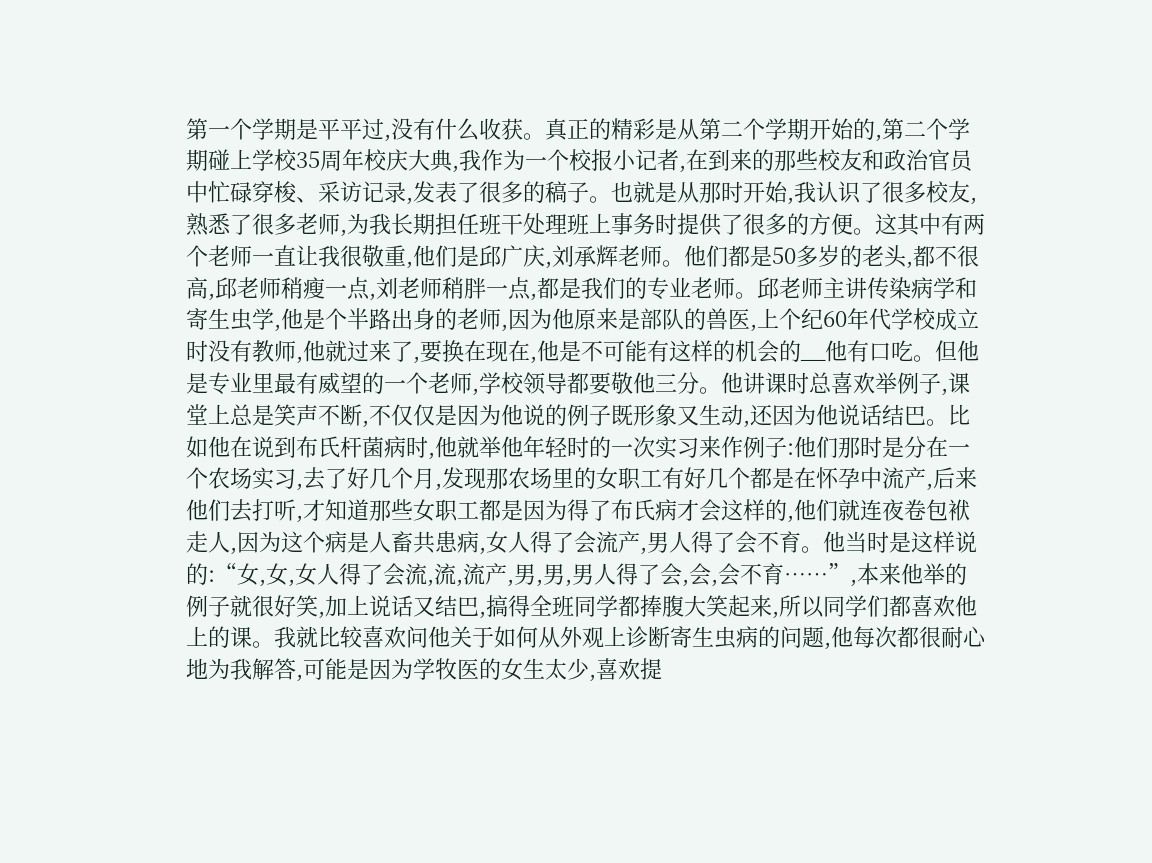第一个学期是平平过,没有什么收获。真正的精彩是从第二个学期开始的,第二个学期碰上学校35周年校庆大典,我作为一个校报小记者,在到来的那些校友和政治官员中忙碌穿梭、采访记录,发表了很多的稿子。也就是从那时开始,我认识了很多校友,熟悉了很多老师,为我长期担任班干处理班上事务时提供了很多的方便。这其中有两个老师一直让我很敬重,他们是邱广庆,刘承辉老师。他们都是50多岁的老头,都不很高,邱老师稍瘦一点,刘老师稍胖一点,都是我们的专业老师。邱老师主讲传染病学和寄生虫学,他是个半路出身的老师,因为他原来是部队的兽医,上个纪60年代学校成立时没有教师,他就过来了,要换在现在,他是不可能有这样的机会的__他有口吃。但他是专业里最有威望的一个老师,学校领导都要敬他三分。他讲课时总喜欢举例子,课堂上总是笑声不断,不仅仅是因为他说的例子既形象又生动,还因为他说话结巴。比如他在说到布氏杆菌病时,他就举他年轻时的一次实习来作例子:他们那时是分在一个农场实习,去了好几个月,发现那农场里的女职工有好几个都是在怀孕中流产,后来他们去打听,才知道那些女职工都是因为得了布氏病才会这样的,他们就连夜卷包袱走人,因为这个病是人畜共患病,女人得了会流产,男人得了会不育。他当时是这样说的:“女,女,女人得了会流,流,流产,男,男,男人得了会,会,会不育……”,本来他举的例子就很好笑,加上说话又结巴,搞得全班同学都捧腹大笑起来,所以同学们都喜欢他上的课。我就比较喜欢问他关于如何从外观上诊断寄生虫病的问题,他每次都很耐心地为我解答,可能是因为学牧医的女生太少,喜欢提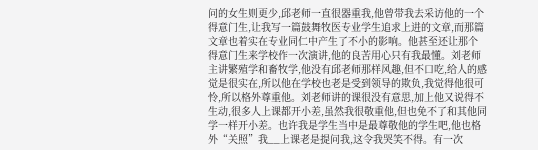问的女生则更少,邱老师一直很器重我,他曾带我去采访他的一个得意门生,让我写一篇鼓舞牧医专业学生追求上进的文章,而那篇文章也着实在专业同仁中产生了不小的影响。他甚至还让那个得意门生来学校作一次演讲,他的良苦用心只有我最懂。刘老师主讲繁殖学和畜牧学,他没有邱老师那样风趣,但不口吃,给人的感觉是很实在,所以他在学校也老是受到领导的欺负,我觉得他很可怜,所以格外尊重他。刘老师讲的课很没有意思,加上他又说得不生动,很多人上课都开小差,虽然我很敬重他,但也免不了和其他同学一样开小差。也许我是学生当中是最尊敬他的学生吧,他也格外“关照”我__上课老是提问我,这令我哭笑不得。有一次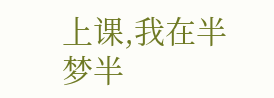上课,我在半梦半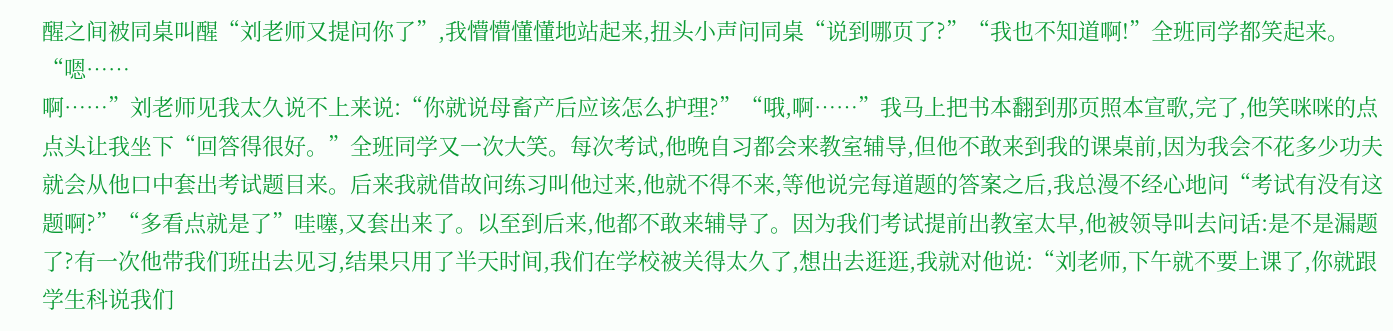醒之间被同桌叫醒“刘老师又提问你了”,我懵懵懂懂地站起来,扭头小声问同桌“说到哪页了?”“我也不知道啊!”全班同学都笑起来。“嗯……
啊……”刘老师见我太久说不上来说:“你就说母畜产后应该怎么护理?”“哦,啊……”我马上把书本翻到那页照本宣歌,完了,他笑咪咪的点点头让我坐下“回答得很好。”全班同学又一次大笑。每次考试,他晚自习都会来教室辅导,但他不敢来到我的课桌前,因为我会不花多少功夫就会从他口中套出考试题目来。后来我就借故问练习叫他过来,他就不得不来,等他说完每道题的答案之后,我总漫不经心地问“考试有没有这题啊?”“多看点就是了”哇噻,又套出来了。以至到后来,他都不敢来辅导了。因为我们考试提前出教室太早,他被领导叫去问话:是不是漏题了?有一次他带我们班出去见习,结果只用了半天时间,我们在学校被关得太久了,想出去逛逛,我就对他说:“刘老师,下午就不要上课了,你就跟学生科说我们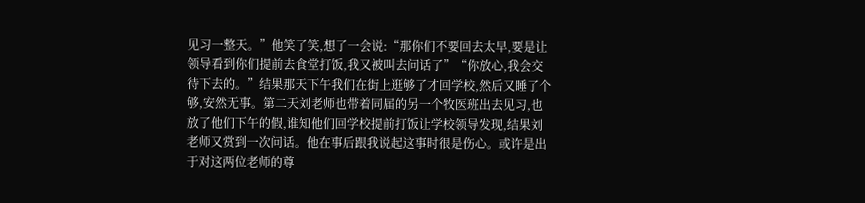见习一整天。”他笑了笑,想了一会说:“那你们不要回去太早,要是让领导看到你们提前去食堂打饭,我又被叫去问话了”“你放心,我会交待下去的。”结果那天下午我们在街上逛够了才回学校,然后又睡了个够,安然无事。第二天刘老师也带着同届的另一个牧医班出去见习,也放了他们下午的假,谁知他们回学校提前打饭让学校领导发现,结果刘老师又赏到一次问话。他在事后跟我说起这事时很是伤心。或许是出于对这两位老师的尊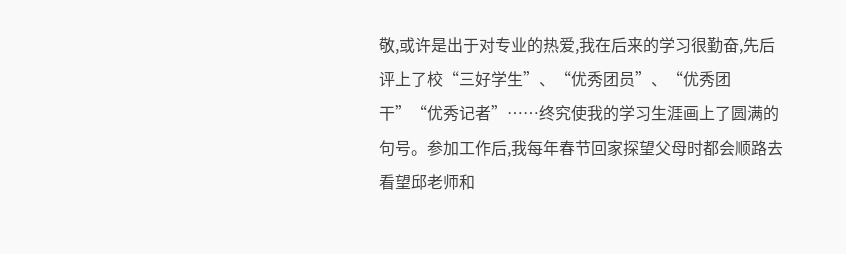敬,或许是出于对专业的热爱,我在后来的学习很勤奋,先后评上了校“三好学生”、“优秀团员”、“优秀团干”“优秀记者”……终究使我的学习生涯画上了圆满的句号。参加工作后,我每年春节回家探望父母时都会顺路去看望邱老师和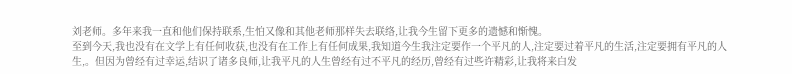刘老师。多年来我一直和他们保持联系,生怕又像和其他老师那样失去联络,让我今生留下更多的遗憾和惭愧。
至到今天,我也没有在文学上有任何收获,也没有在工作上有任何成果,我知道今生我注定要作一个平凡的人,注定要过着平凡的生活,注定要拥有平凡的人生,。但因为曾经有过幸运,结识了诸多良师,让我平凡的人生曾经有过不平凡的经历,曾经有过些许精彩,让我将来白发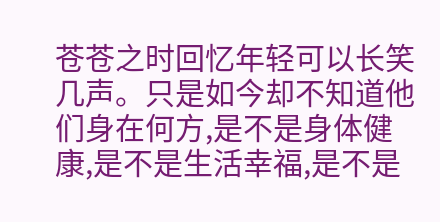苍苍之时回忆年轻可以长笑几声。只是如今却不知道他们身在何方,是不是身体健康,是不是生活幸福,是不是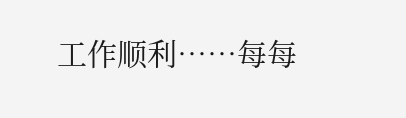工作顺利……每每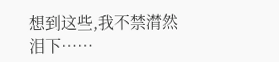想到这些,我不禁潸然泪下……